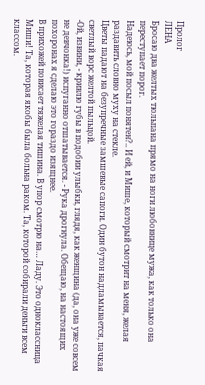Пролог
ЛЕНА
Бросаю два желтых тюльпана прямо на ноги любовнице мужа, как только она переступает порог.
Надеюсь, мой посыл понятен?.. И ей, и Мише, который смотрит на меня, желая раздавить словно муху на стекле.
Цветы падают на безупречные замшевые сапоги. Один бутон надламывается, пачкая светлый ворс желтой пыльцой.
-Ой, извини, - кривлю губы в подобии улыбки, глядя, как женщина (да, она уже совсем не девчонка!) испуганно отшатывается. - Рука дрогнула. Обещаю, на настоящих похоронах я сделаю это гораздо изящнее.
В прихожей повисает тяжелая тишина. В упор смотрю на… Ладу. Это одноклассница Миши! Та, которая якобы была больна раком. Та, которой собирали деньги всем классом.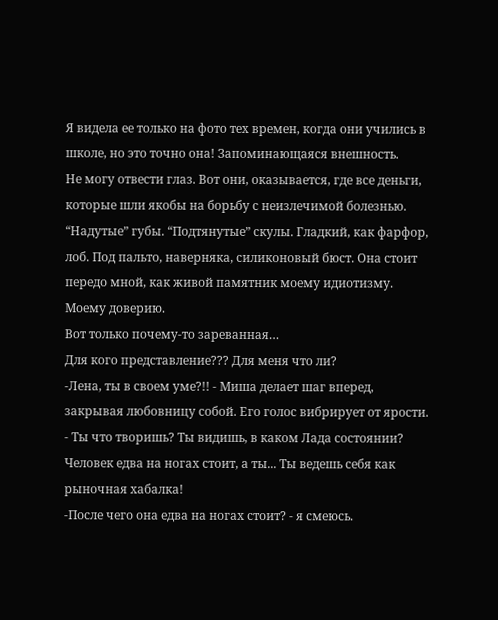Я видела ее только на фото тех времен, когда они учились в школе, но это точно она! Запоминающаяся внешность.
Не могу отвести глаз. Вот они, оказывается, где все деньги, которые шли якобы на борьбу с неизлечимой болезнью. “Надутые” губы. “Подтянутые” скулы. Гладкий, как фарфор, лоб. Под пальто, наверняка, силиконовый бюст. Она стоит передо мной, как живой памятник моему идиотизму. Моему доверию.
Вот только почему-то зареванная…
Для кого представление??? Для меня что ли?
-Лена, ты в своем уме?!! - Миша делает шаг вперед, закрывая любовницу собой. Его голос вибрирует от ярости. - Ты что творишь? Ты видишь, в каком Лада состоянии? Человек едва на ногах стоит, а ты... Ты ведешь себя как рыночная хабалка!
-После чего она едва на ногах стоит? - я смеюсь.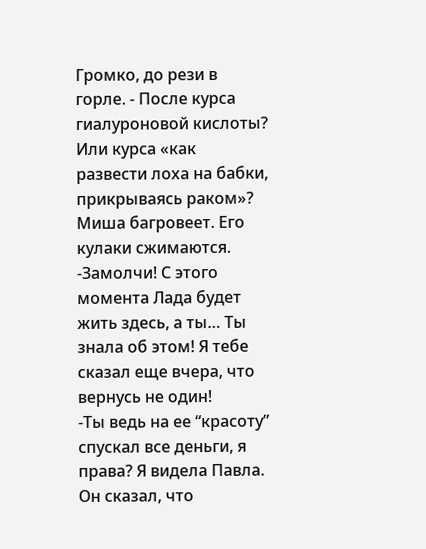Громко, до рези в горле. - После курса гиалуроновой кислоты? Или курса «как развести лоха на бабки, прикрываясь раком»?
Миша багровеет. Его кулаки сжимаются.
-Замолчи! С этого момента Лада будет жить здесь, а ты… Ты знала об этом! Я тебе сказал еще вчера, что вернусь не один!
-Ты ведь на ее “красоту” спускал все деньги, я права? Я видела Павла. Он сказал, что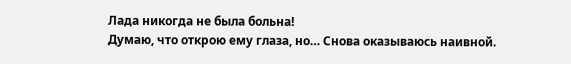Лада никогда не была больна!
Думаю, что открою ему глаза, но… Снова оказываюсь наивной.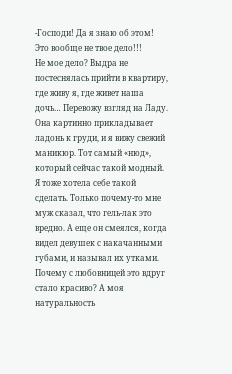-Господи! Да я знаю об этом! Это вообще не твое дело!!!
Не мое дело? Выдра не постеснялась прийти в квартиру, где живу я, где живет наша дочь… Перевожу взгляд на Ладу. Она картинно прикладывает ладонь к груди, и я вижу свежий маникюр. Тот самый «нюд», который сейчас такой модный. Я тоже хотела себе такой сделать. Только почему-то мне муж сказал, что гель-лак это вредно. А еще он смеялся, когда видел девушек с накачанными губами, и называл их утками. Почему с любовницей это вдруг стало красиво? А моя натуральность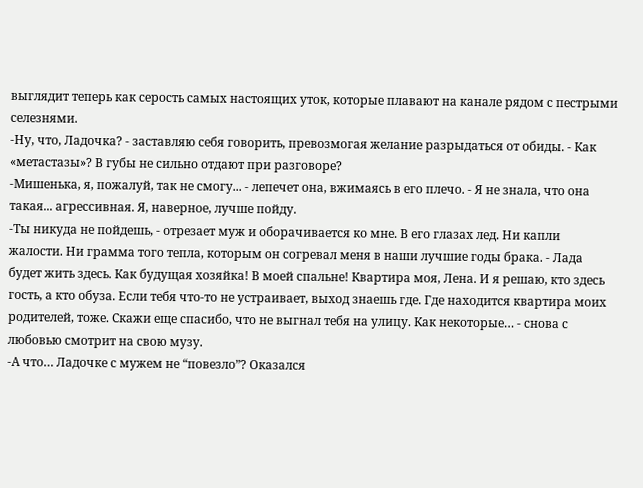выглядит теперь как серость самых настоящих уток, которые плавают на канале рядом с пестрыми селезнями.
-Ну, что, Ладочка? - заставляю себя говорить, превозмогая желание разрыдаться от обиды. - Как «метастазы»? В губы не сильно отдают при разговоре?
-Мишенька, я, пожалуй, так не смогу... - лепечет она, вжимаясь в его плечо. - Я не знала, что она такая... агрессивная. Я, наверное, лучше пойду.
-Ты никуда не пойдешь, - отрезает муж и оборачивается ко мне. В его глазах лед. Ни капли жалости. Ни грамма того тепла, которым он согревал меня в наши лучшие годы брака. - Лада будет жить здесь. Как будущая хозяйка! В моей спальне! Квартира моя, Лена. И я решаю, кто здесь гость, а кто обуза. Если тебя что-то не устраивает, выход знаешь где. Где находится квартира моих родителей, тоже. Скажи еще спасибо, что не выгнал тебя на улицу. Как некоторые… - снова с любовью смотрит на свою музу.
-А что… Ладочке с мужем не “повезло”? Оказался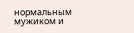нормальным мужиком и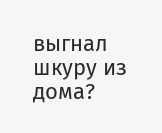выгнал шкуру из дома?